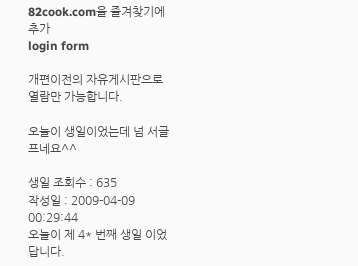82cook.com을 즐겨찾기에 추가
login form

개편이전의 자유게시판으로 열람만 가능합니다.

오늘이 생일이었는데 넘 서글프네요^^

생일 조회수 : 635
작성일 : 2009-04-09 00:29:44
오늘이 제 4* 번째 생일 이었답니다.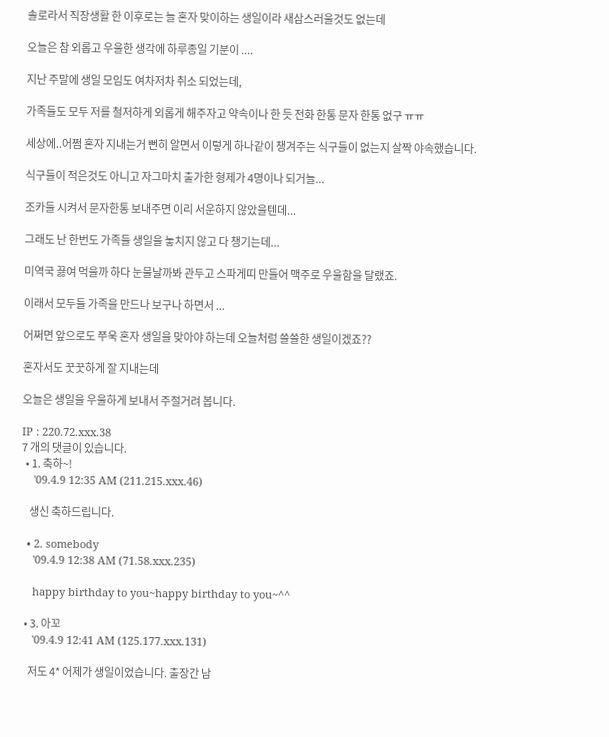솔로라서 직장생활 한 이후로는 늘 혼자 맞이하는 생일이라 새삼스러울것도 없는데

오늘은 참 외롭고 우울한 생각에 하루종일 기분이 ....

지난 주말에 생일 모임도 여차저차 취소 되었는데,

가족들도 모두 저를 철저하게 외롭게 해주자고 약속이나 한 듯 전화 한통 문자 한통 없구 ㅠㅠ

세상에..어쩜 혼자 지내는거 뻔히 알면서 이렇게 하나같이 챙겨주는 식구들이 없는지 살짝 야속했습니다.

식구들이 적은것도 아니고 자그마치 출가한 형제가 4명이나 되거늘...

조카들 시켜서 문자한통 보내주면 이리 서운하지 않았을텐데...

그래도 난 한번도 가족들 생일을 놓치지 않고 다 챙기는데...

미역국 끓여 먹을까 하다 눈물날까봐 관두고 스파게띠 만들어 맥주로 우울함을 달랬죠.

이래서 모두들 가족을 만드나 보구나 하면서 ...

어쩌면 앞으로도 쭈욱 혼자 생일을 맞아야 하는데 오늘처럼 쓸쓸한 생일이겠죠??

혼자서도 꿋꿋하게 잘 지내는데

오늘은 생일을 우울하게 보내서 주절거려 봅니다.

IP : 220.72.xxx.38
7 개의 댓글이 있습니다.
  • 1. 축하~!
    '09.4.9 12:35 AM (211.215.xxx.46)

    생신 축하드립니다.

  • 2. somebody
    '09.4.9 12:38 AM (71.58.xxx.235)

    happy birthday to you~happy birthday to you~^^

  • 3. 아꼬
    '09.4.9 12:41 AM (125.177.xxx.131)

    저도 4* 어제가 생일이었습니다. 출장간 남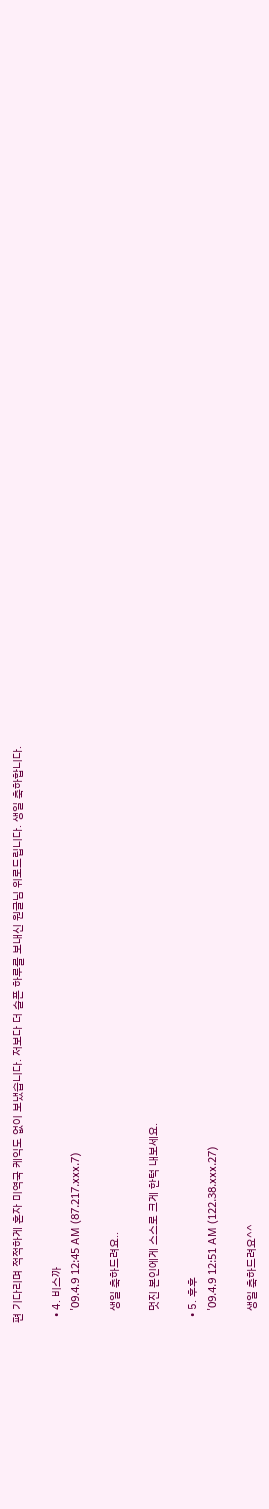편 기다리며 적적하게 혼자 미역국 케익도 없이 보냈습니다. 저보다 더 슬픈 하루를 보내신 원글님 위로드립니다. 생일 축하합니다.

  • 4. 비스까
    '09.4.9 12:45 AM (87.217.xxx.7)

    생일 축하드려요..

    멋진 본인에게 스스로 크게 한턱 내보세요.

  • 5. 후후
    '09.4.9 12:51 AM (122.38.xxx.27)

    생일 축하드려요^^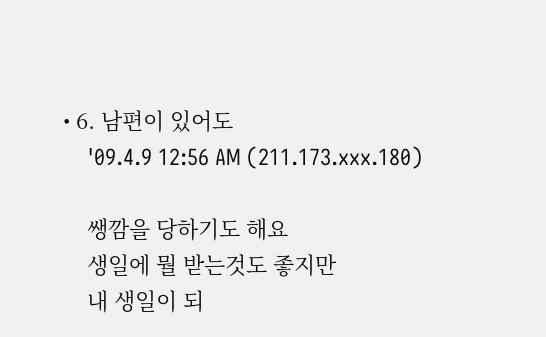• 6. 남편이 있어도
    '09.4.9 12:56 AM (211.173.xxx.180)

    쌩깜을 당하기도 해요
    생일에 뭘 받는것도 좋지만
    내 생일이 되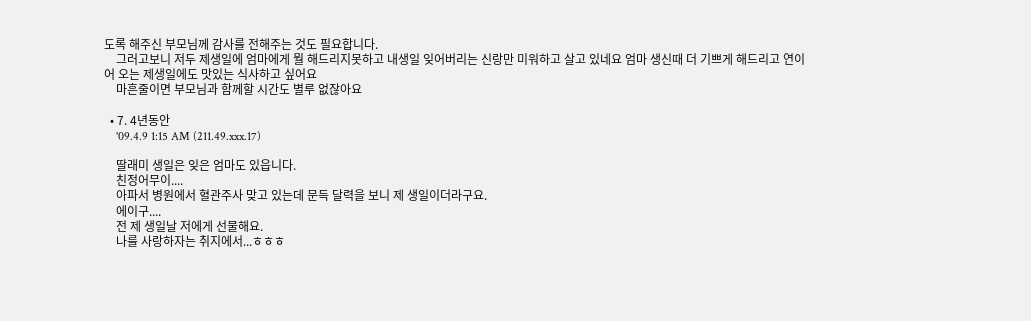도록 해주신 부모님께 감사를 전해주는 것도 필요합니다.
    그러고보니 저두 제생일에 엄마에게 뭘 해드리지못하고 내생일 잊어버리는 신랑만 미워하고 살고 있네요 엄마 생신때 더 기쁘게 해드리고 연이어 오는 제생일에도 맛있는 식사하고 싶어요
    마흔줄이면 부모님과 함께할 시간도 별루 없잖아요

  • 7. 4년동안
    '09.4.9 1:15 AM (211.49.xxx.17)

    딸래미 생일은 잊은 엄마도 있읍니다.
    친정어무이....
    아파서 병원에서 혈관주사 맞고 있는데 문득 달력을 보니 제 생일이더라구요.
    에이구....
    전 제 생일날 저에게 선물해요.
    나를 사랑하자는 취지에서...ㅎㅎㅎ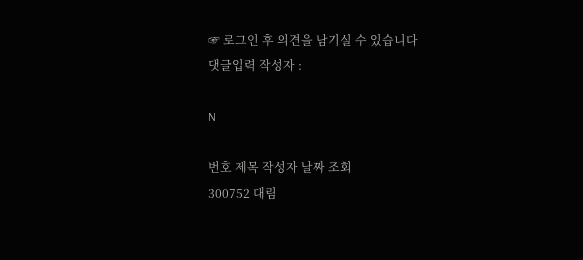☞ 로그인 후 의견을 남기실 수 있습니다
댓글입력 작성자 :

N

번호 제목 작성자 날짜 조회
300752 대림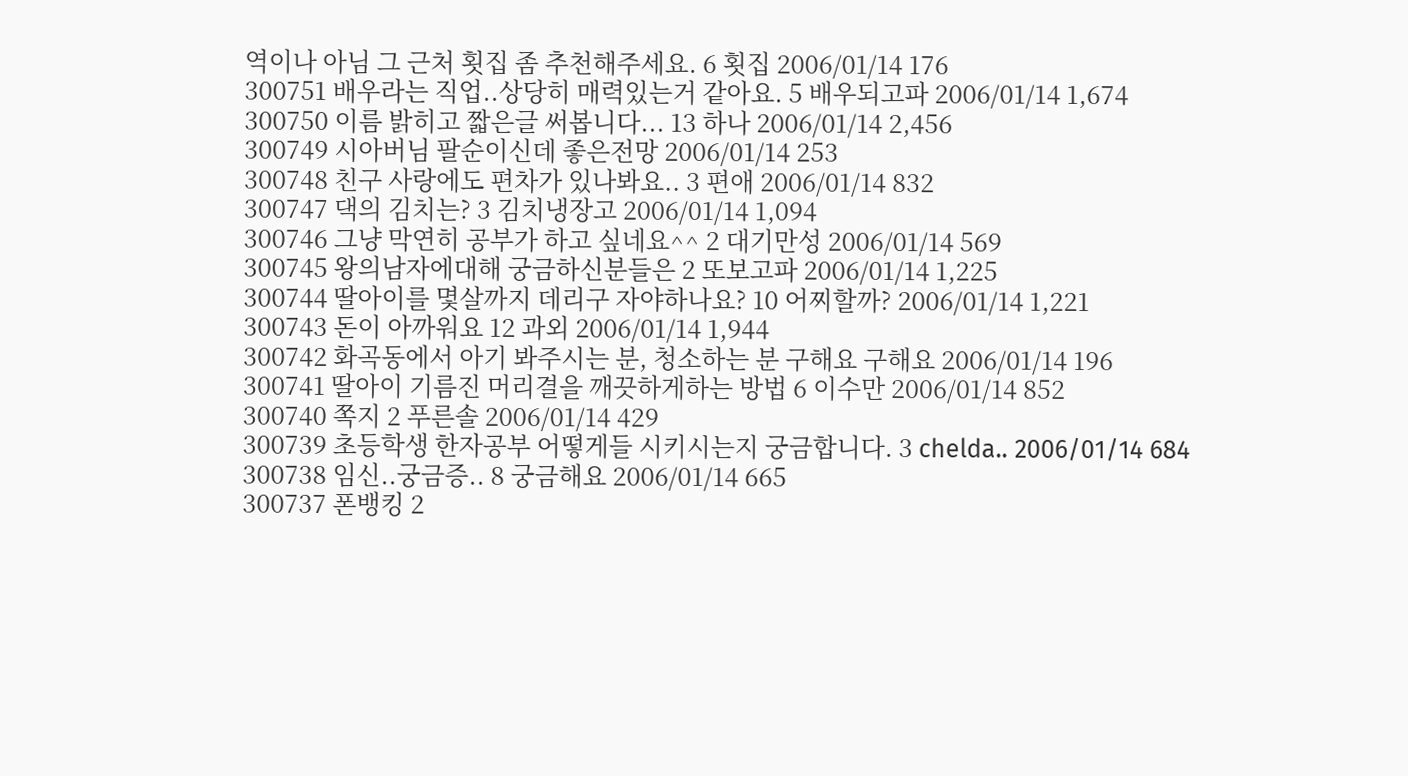역이나 아님 그 근처 횟집 좀 추천해주세요. 6 횟집 2006/01/14 176
300751 배우라는 직업..상당히 매력있는거 같아요. 5 배우되고파 2006/01/14 1,674
300750 이름 밝히고 짧은글 써봅니다... 13 하나 2006/01/14 2,456
300749 시아버님 팔순이신데 좋은전망 2006/01/14 253
300748 친구 사랑에도 편차가 있나봐요.. 3 편애 2006/01/14 832
300747 댁의 김치는? 3 김치냉장고 2006/01/14 1,094
300746 그냥 막연히 공부가 하고 싶네요^^ 2 대기만성 2006/01/14 569
300745 왕의남자에대해 궁금하신분들은 2 또보고파 2006/01/14 1,225
300744 딸아이를 몇살까지 데리구 자야하나요? 10 어찌할까? 2006/01/14 1,221
300743 돈이 아까워요 12 과외 2006/01/14 1,944
300742 화곡동에서 아기 봐주시는 분, 청소하는 분 구해요 구해요 2006/01/14 196
300741 딸아이 기름진 머리결을 깨끗하게하는 방법 6 이수만 2006/01/14 852
300740 쪽지 2 푸른솔 2006/01/14 429
300739 초등학생 한자공부 어떻게들 시키시는지 궁금합니다. 3 chelda.. 2006/01/14 684
300738 임신..궁금증.. 8 궁금해요 2006/01/14 665
300737 폰뱅킹 2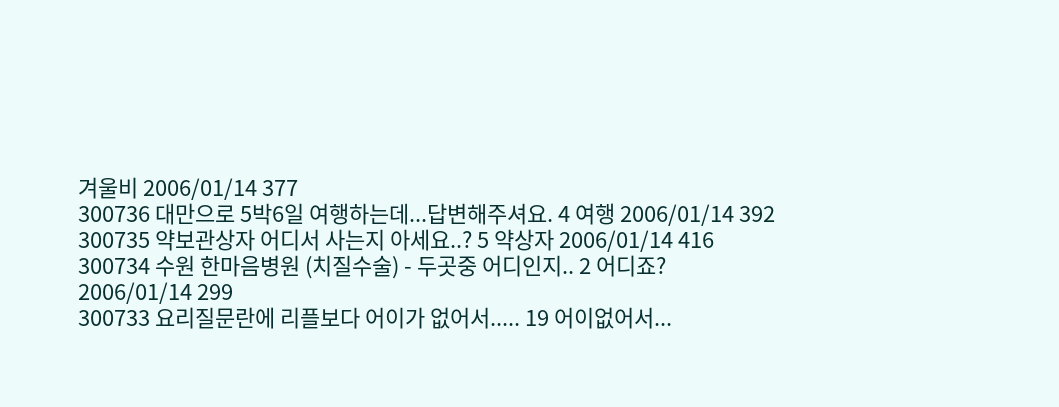겨울비 2006/01/14 377
300736 대만으로 5박6일 여행하는데...답변해주셔요. 4 여행 2006/01/14 392
300735 약보관상자 어디서 사는지 아세요..? 5 약상자 2006/01/14 416
300734 수원 한마음병원 (치질수술) - 두곳중 어디인지.. 2 어디죠? 2006/01/14 299
300733 요리질문란에 리플보다 어이가 없어서..... 19 어이없어서...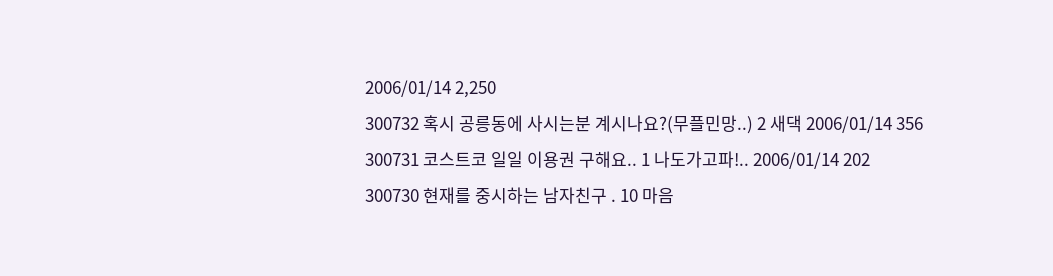2006/01/14 2,250
300732 혹시 공릉동에 사시는분 계시나요?(무플민망..) 2 새댁 2006/01/14 356
300731 코스트코 일일 이용권 구해요.. 1 나도가고파!.. 2006/01/14 202
300730 현재를 중시하는 남자친구 . 10 마음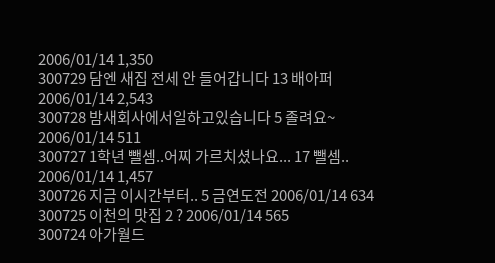2006/01/14 1,350
300729 담엔 새집 전세 안 들어갑니다 13 배아퍼 2006/01/14 2,543
300728 밤새회사에서일하고있습니다 5 졸려요~ 2006/01/14 511
300727 1학년 뺄셈..어찌 가르치셨나요... 17 뺄셈.. 2006/01/14 1,457
300726 지금 이시간부터.. 5 금연도전 2006/01/14 634
300725 이천의 맛집 2 ? 2006/01/14 565
300724 아가월드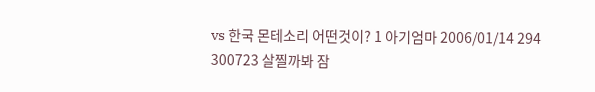vs 한국 몬테소리 어떤것이? 1 아기엄마 2006/01/14 294
300723 살찔까봐 잠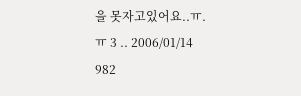을 못자고있어요..ㅠ.ㅠ 3 .. 2006/01/14 982